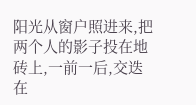阳光从窗户照进来,把两个人的影子投在地砖上,一前一后,交迭在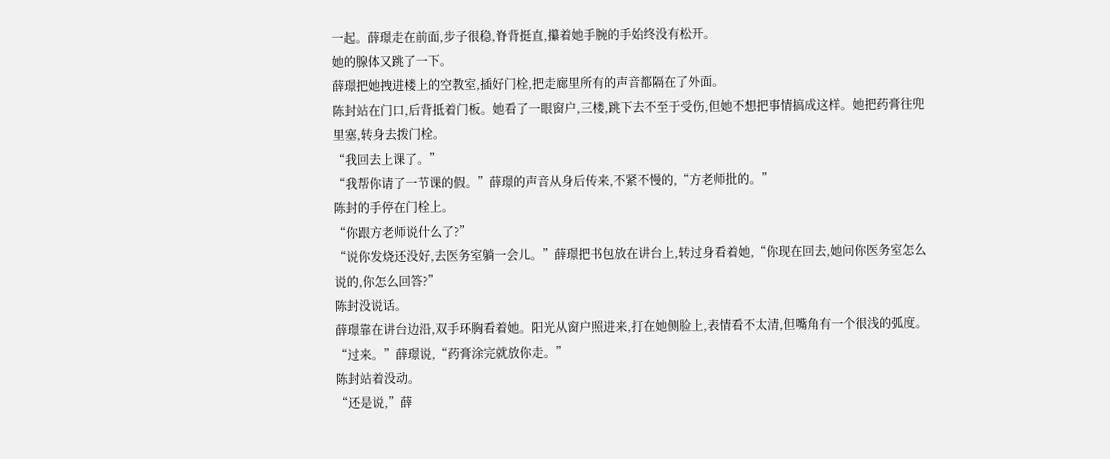一起。薛璟走在前面,步子很稳,脊背挺直,攥着她手腕的手始终没有松开。
她的腺体又跳了一下。
薛璟把她拽进楼上的空教室,插好门栓,把走廊里所有的声音都隔在了外面。
陈封站在门口,后背抵着门板。她看了一眼窗户,三楼,跳下去不至于受伤,但她不想把事情搞成这样。她把药膏往兜里塞,转身去拨门栓。
“我回去上课了。”
“我帮你请了一节课的假。”薛璟的声音从身后传来,不紧不慢的,“方老师批的。”
陈封的手停在门栓上。
“你跟方老师说什么了?”
“说你发烧还没好,去医务室躺一会儿。”薛璟把书包放在讲台上,转过身看着她,“你现在回去,她问你医务室怎么说的,你怎么回答?”
陈封没说话。
薛璟靠在讲台边沿,双手环胸看着她。阳光从窗户照进来,打在她侧脸上,表情看不太清,但嘴角有一个很浅的弧度。
“过来。”薛璟说,“药膏涂完就放你走。”
陈封站着没动。
“还是说,”薛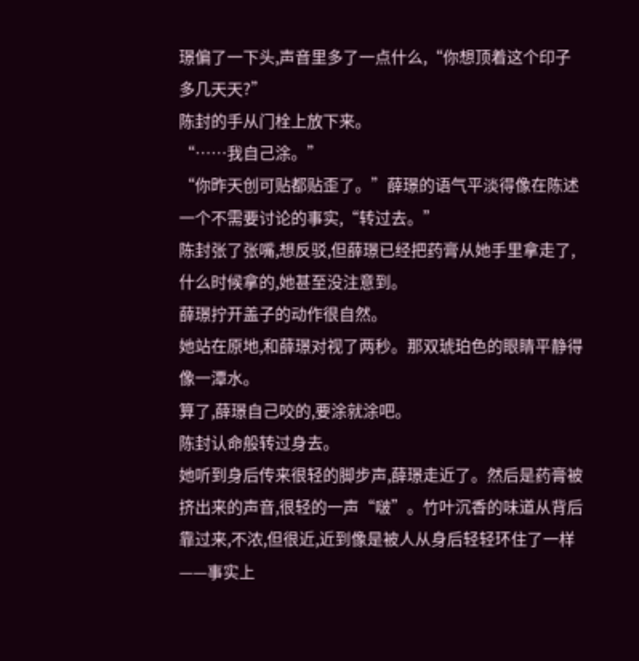璟偏了一下头,声音里多了一点什么,“你想顶着这个印子多几天天?”
陈封的手从门栓上放下来。
“……我自己涂。”
“你昨天创可贴都贴歪了。”薛璟的语气平淡得像在陈述一个不需要讨论的事实,“转过去。”
陈封张了张嘴,想反驳,但薛璟已经把药膏从她手里拿走了,什么时候拿的,她甚至没注意到。
薛璟拧开盖子的动作很自然。
她站在原地,和薛璟对视了两秒。那双琥珀色的眼睛平静得像一潭水。
算了,薛璟自己咬的,要涂就涂吧。
陈封认命般转过身去。
她听到身后传来很轻的脚步声,薛璟走近了。然后是药膏被挤出来的声音,很轻的一声“啵”。竹叶沉香的味道从背后靠过来,不浓,但很近,近到像是被人从身后轻轻环住了一样——事实上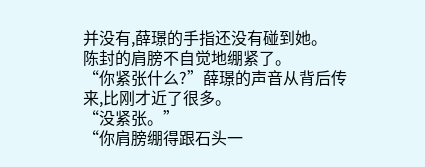并没有,薛璟的手指还没有碰到她。
陈封的肩膀不自觉地绷紧了。
“你紧张什么?”薛璟的声音从背后传来,比刚才近了很多。
“没紧张。”
“你肩膀绷得跟石头一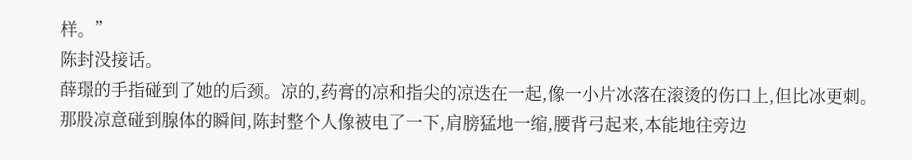样。”
陈封没接话。
薛璟的手指碰到了她的后颈。凉的,药膏的凉和指尖的凉迭在一起,像一小片冰落在滚烫的伤口上,但比冰更刺。
那股凉意碰到腺体的瞬间,陈封整个人像被电了一下,肩膀猛地一缩,腰背弓起来,本能地往旁边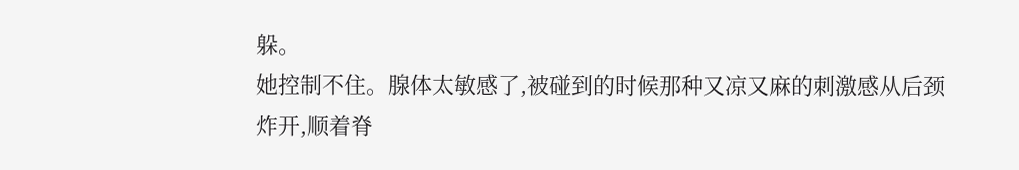躲。
她控制不住。腺体太敏感了,被碰到的时候那种又凉又麻的刺激感从后颈炸开,顺着脊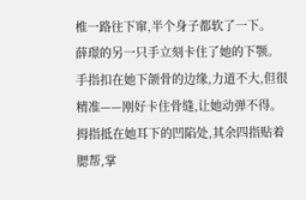椎一路往下窜,半个身子都软了一下。
薛璟的另一只手立刻卡住了她的下颚。
手指扣在她下颌骨的边缘,力道不大,但很精准——刚好卡住骨缝,让她动弹不得。拇指抵在她耳下的凹陷处,其余四指贴着腮帮,掌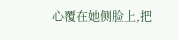心覆在她侧脸上,把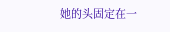她的头固定在一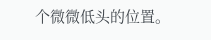个微微低头的位置。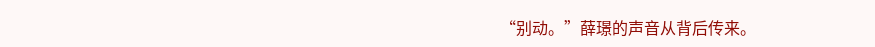“别动。”薛璟的声音从背后传来。